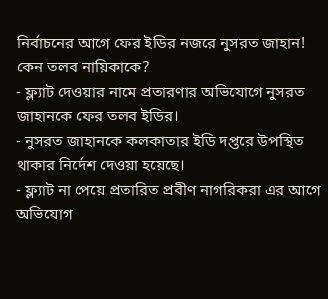নির্বাচনের আগে ফের ইডির নজরে নুসরত জাহান! কেন তলব নায়িকাকে?
- ফ্ল্যাট দেওয়ার নামে প্রতারণার অভিযোগে নুসরত জাহানকে ফের তলব ইডির।
- নুসরত জাহানকে কলকাতার ইডি দপ্তরে উপস্থিত থাকার নির্দেশ দেওয়া হয়েছে।
- ফ্ল্যাট না পেয়ে প্রতারিত প্রবীণ নাগরিকরা এর আগে অভিযোগ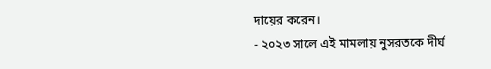দায়ের করেন।
- ২০২৩ সালে এই মামলায় নুসরতকে দীর্ঘ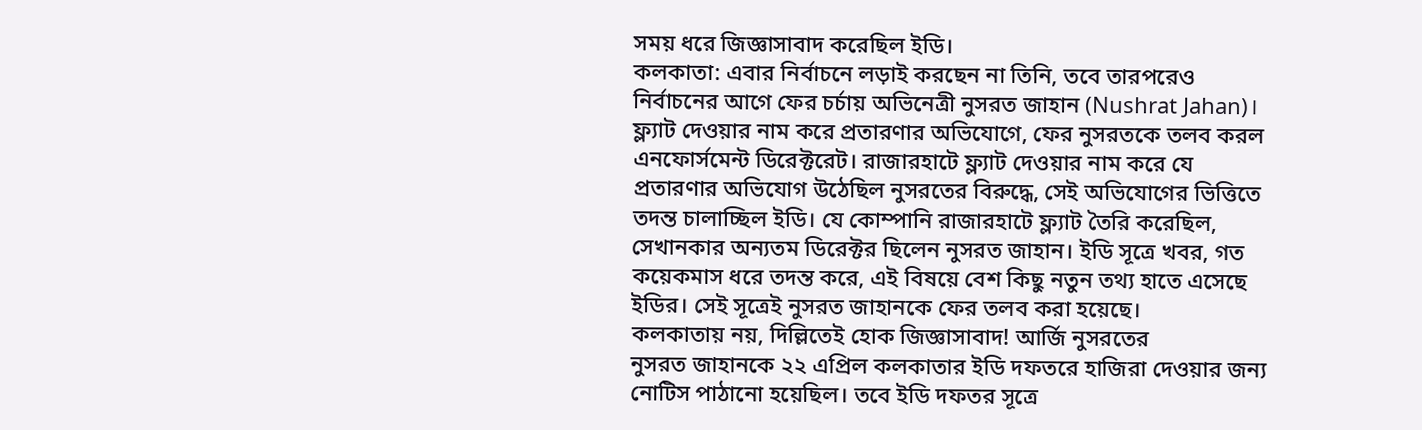সময় ধরে জিজ্ঞাসাবাদ করেছিল ইডি।
কলকাতা: এবার নির্বাচনে লড়াই করছেন না তিনি, তবে তারপরেও নির্বাচনের আগে ফের চর্চায় অভিনেত্রী নুসরত জাহান (Nushrat Jahan)। ফ্ল্যাট দেওয়ার নাম করে প্রতারণার অভিযোগে, ফের নুসরতকে তলব করল এনফোর্সমেন্ট ডিরেক্টরেট। রাজারহাটে ফ্ল্যাট দেওয়ার নাম করে যে প্রতারণার অভিযোগ উঠেছিল নুসরতের বিরুদ্ধে, সেই অভিযোগের ভিত্তিতে তদন্ত চালাচ্ছিল ইডি। যে কোম্পানি রাজারহাটে ফ্ল্যাট তৈরি করেছিল, সেখানকার অন্যতম ডিরেক্টর ছিলেন নুসরত জাহান। ইডি সূত্রে খবর, গত কয়েকমাস ধরে তদন্ত করে, এই বিষয়ে বেশ কিছু নতুন তথ্য হাতে এসেছে ইডির। সেই সূত্রেই নুসরত জাহানকে ফের তলব করা হয়েছে।
কলকাতায় নয়, দিল্লিতেই হোক জিজ্ঞাসাবাদ! আর্জি নুসরতের
নুসরত জাহানকে ২২ এপ্রিল কলকাতার ইডি দফতরে হাজিরা দেওয়ার জন্য নোটিস পাঠানো হয়েছিল। তবে ইডি দফতর সূত্রে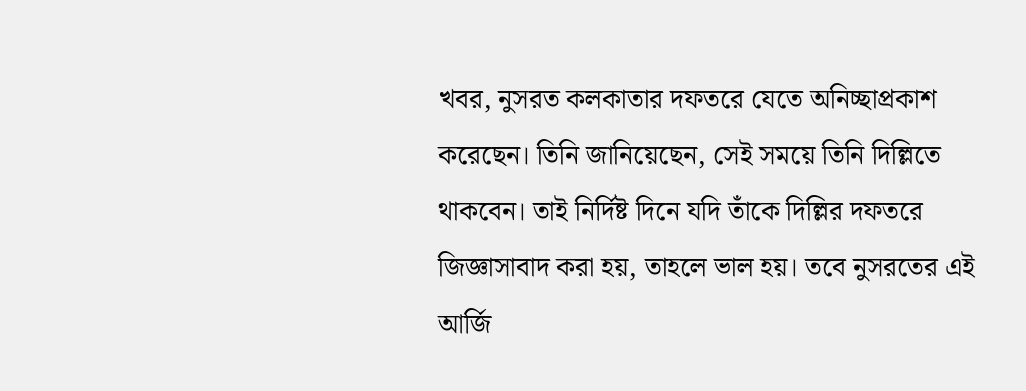খবর, নুসরত কলকাতার দফতরে যেতে অনিচ্ছাপ্রকাশ করেছেন। তিনি জানিয়েছেন, সেই সময়ে তিনি দিল্লিতে থাকবেন। তাই নির্দিষ্ট দিনে যদি তাঁকে দিল্লির দফতরে জিজ্ঞাসাবাদ করা হয়, তাহলে ভাল হয়। তবে নুসরতের এই আর্জি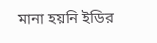মানা হয়নি ইডির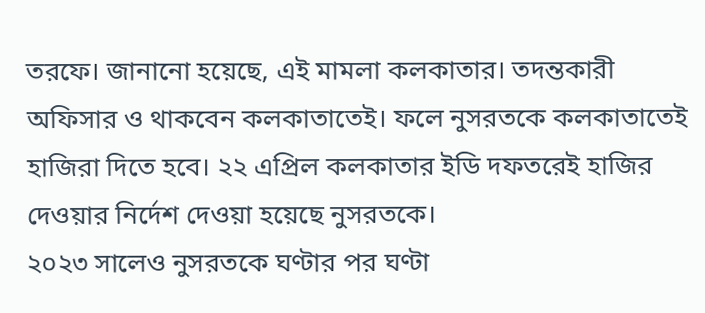তরফে। জানানো হয়েছে, এই মামলা কলকাতার। তদন্তকারী অফিসার ও থাকবেন কলকাতাতেই। ফলে নুসরতকে কলকাতাতেই হাজিরা দিতে হবে। ২২ এপ্রিল কলকাতার ইডি দফতরেই হাজির দেওয়ার নির্দেশ দেওয়া হয়েছে নুসরতকে।
২০২৩ সালেও নুসরতকে ঘণ্টার পর ঘণ্টা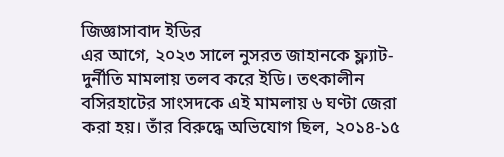জিজ্ঞাসাবাদ ইডির
এর আগে, ২০২৩ সালে নুসরত জাহানকে ফ্ল্যাট-দুর্নীতি মামলায় তলব করে ইডি। তৎকালীন বসিরহাটের সাংসদকে এই মামলায় ৬ ঘণ্টা জেরা করা হয়। তাঁর বিরুদ্ধে অভিযোগ ছিল, ২০১৪-১৫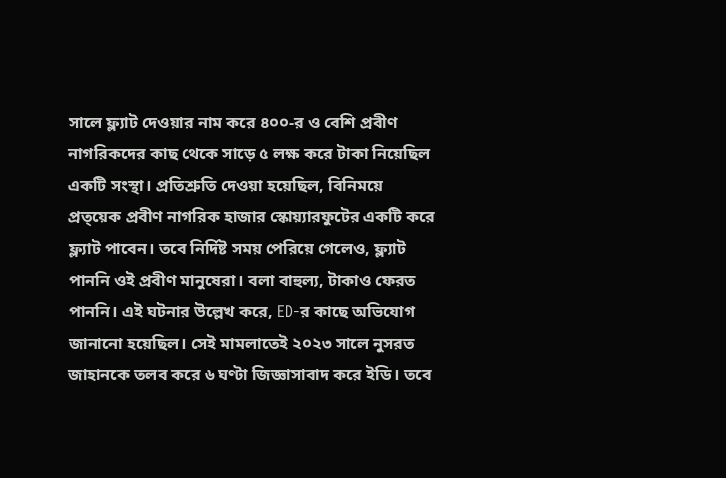সালে ফ্ল্যাট দেওয়ার নাম করে ৪০০-র ও বেশি প্রবীণ নাগরিকদের কাছ থেকে সাড়ে ৫ লক্ষ করে টাকা নিয়েছিল একটি সংস্থা। প্রতিশ্রুতি দেওয়া হয়েছিল, বিনিময়ে প্রত্য়েক প্রবীণ নাগরিক হাজার স্কোয়্যারফুটের একটি করে ফ্ল্যাট পাবেন। তবে নির্দিষ্ট সময় পেরিয়ে গেলেও, ফ্ল্যাট পাননি ওই প্রবীণ মানুষেরা। বলা বাহুল্য, টাকাও ফেরত পাননি। এই ঘটনার উল্লেখ করে, ED-র কাছে অভিযোগ জানানো হয়েছিল। সেই মামলাতেই ২০২৩ সালে নুসরত জাহানকে তলব করে ৬ ঘণ্টা জিজ্ঞাসাবাদ করে ইডি। তবে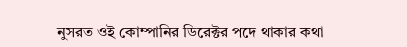নুসরত ওই কোম্পানির ডিরেক্টর পদে থাকার কথা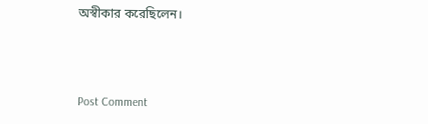অস্বীকার করেছিলেন।



Post Comment